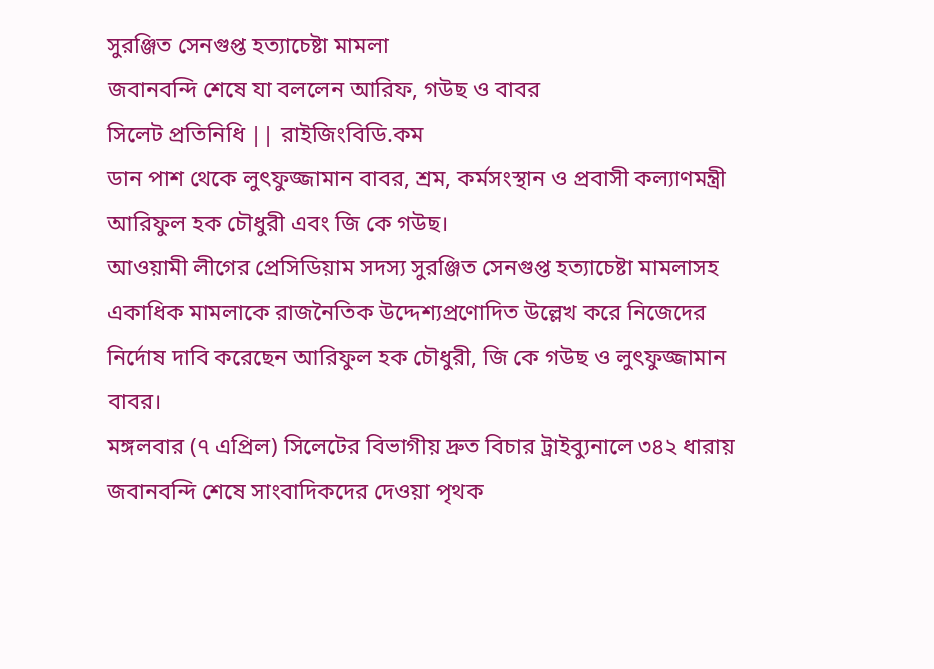সুরঞ্জিত সেনগুপ্ত হত্যাচেষ্টা মামলা
জবানবন্দি শেষে যা বললেন আরিফ, গউছ ও বাবর
সিলেট প্রতিনিধি || রাইজিংবিডি.কম
ডান পাশ থেকে লুৎফুজ্জামান বাবর, শ্রম, কর্মসংস্থান ও প্রবাসী কল্যাণমন্ত্রী আরিফুল হক চৌধুরী এবং জি কে গউছ।
আওয়ামী লীগের প্রেসিডিয়াম সদস্য সুরঞ্জিত সেনগুপ্ত হত্যাচেষ্টা মামলাসহ একাধিক মামলাকে রাজনৈতিক উদ্দেশ্যপ্রণোদিত উল্লেখ করে নিজেদের নির্দোষ দাবি করেছেন আরিফুল হক চৌধুরী, জি কে গউছ ও লুৎফুজ্জামান বাবর।
মঙ্গলবার (৭ এপ্রিল) সিলেটের বিভাগীয় দ্রুত বিচার ট্রাইব্যুনালে ৩৪২ ধারায় জবানবন্দি শেষে সাংবাদিকদের দেওয়া পৃথক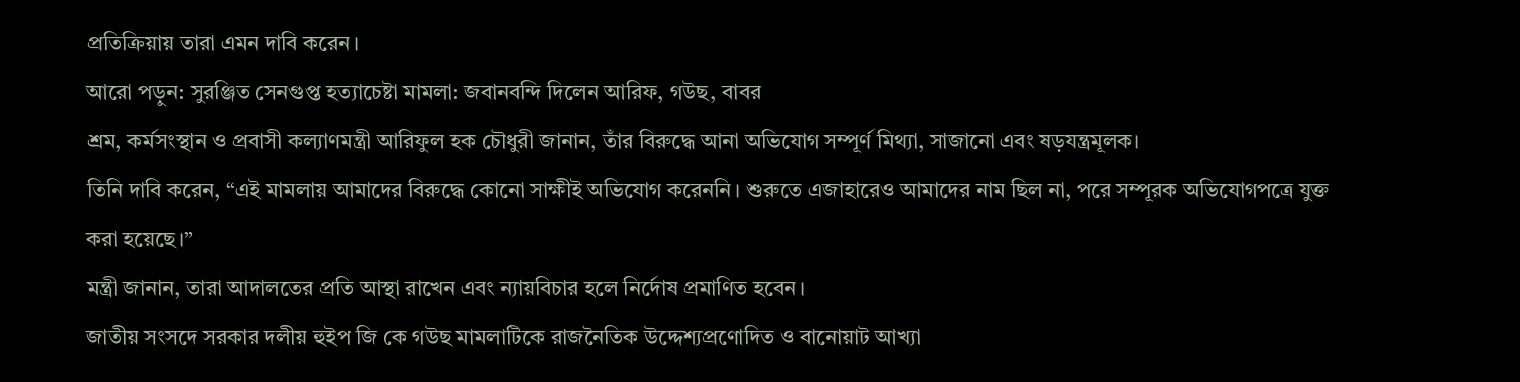প্রতিক্রিয়ায় তারা এমন দাবি করেন।
আরো পড়ুন: সুরঞ্জিত সেনগুপ্ত হত্যাচেষ্টা মামলা: জবানবন্দি দিলেন আরিফ, গউছ, বাবর
শ্রম, কর্মসংস্থান ও প্রবাসী কল্যাণমন্ত্রী আরিফুল হক চৌধুরী জানান, তাঁর বিরুদ্ধে আনা অভিযোগ সম্পূর্ণ মিথ্যা, সাজানো এবং ষড়যন্ত্রমূলক।
তিনি দাবি করেন, “এই মামলায় আমাদের বিরুদ্ধে কোনো সাক্ষীই অভিযোগ করেননি। শুরুতে এজাহারেও আমাদের নাম ছিল না, পরে সম্পূরক অভিযোগপত্রে যুক্ত করা হয়েছে।”
মন্ত্রী জানান, তারা আদালতের প্রতি আস্থা রাখেন এবং ন্যায়বিচার হলে নির্দোষ প্রমাণিত হবেন।
জাতীয় সংসদে সরকার দলীয় হুইপ জি কে গউছ মামলাটিকে রাজনৈতিক উদ্দেশ্যপ্রণোদিত ও বানোয়াট আখ্যা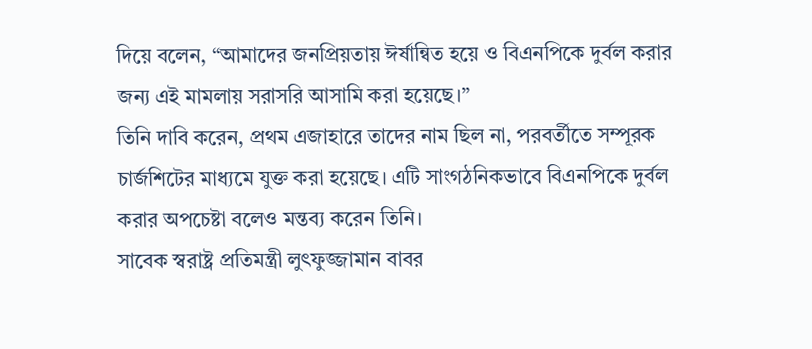দিয়ে বলেন, “আমাদের জনপ্রিয়তায় ঈর্ষান্বিত হয়ে ও বিএনপিকে দুর্বল করার জন্য এই মামলায় সরাসরি আসামি করা হয়েছে।”
তিনি দাবি করেন, প্রথম এজাহারে তাদের নাম ছিল না, পরবর্তীতে সম্পূরক চার্জশিটের মাধ্যমে যুক্ত করা হয়েছে। এটি সাংগঠনিকভাবে বিএনপিকে দুর্বল করার অপচেষ্টা বলেও মন্তব্য করেন তিনি।
সাবেক স্বরাষ্ট্র প্রতিমন্ত্রী লুৎফুজ্জামান বাবর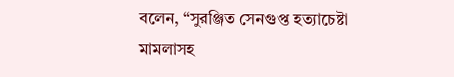বলেন, “সুরঞ্জিত সেনগুপ্ত হত্যাচেষ্টা মামলাসহ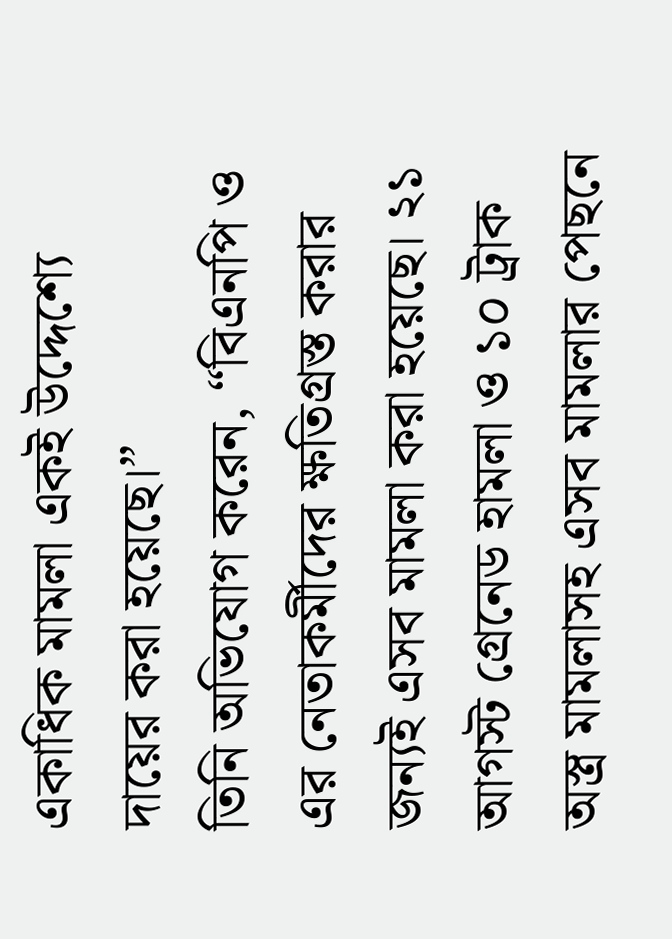একাধিক মামলা একই উদ্দেশ্যে দায়ের করা হয়েছে।”
তিনি অভিযোগ করেন, “বিএনপি ও এর নেতাকর্মীদের ক্ষতিগ্রস্ত করার জন্যই এসব মামলা করা হয়েছে। ২১ আগস্ট গ্রেনেড হামলা ও ১০ ট্রাক অস্ত্র মামলাসহ এসব মামলার পেছনে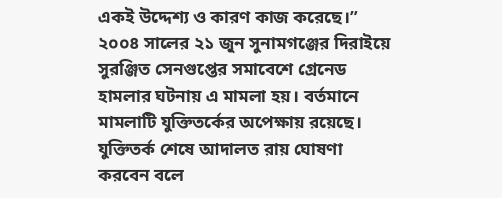একই উদ্দেশ্য ও কারণ কাজ করেছে।”
২০০৪ সালের ২১ জুন সুনামগঞ্জের দিরাইয়ে সুরঞ্জিত সেনগুপ্তের সমাবেশে গ্রেনেড হামলার ঘটনায় এ মামলা হয়। বর্তমানে মামলাটি যুক্তিতর্কের অপেক্ষায় রয়েছে। যুক্তিতর্ক শেষে আদালত রায় ঘোষণা করবেন বলে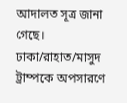আদালত সূত্র জানা গেছে।
ঢাকা/রাহাত/মাসুদ
ট্রাম্পকে অপসারণে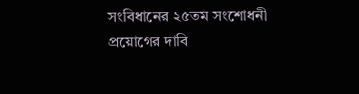সংবিধানের ২৫তম সংশোধনী প্রয়োগের দাবি